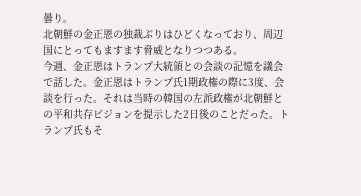曇り。
北朝鮮の金正恩の独裁ぶりはひどくなっており、周辺国にとってもますます脅威となりつつある。
今週、金正恩はトランプ大統領との会談の記憶を議会で話した。金正恩はトランプ氏1期政権の際に3度、会談を行った。それは当時の韓国の左派政権が北朝鮮との平和共存ビジョンを提示した2日後のことだった。トランプ氏もそ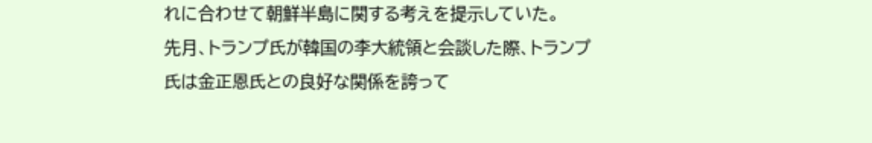れに合わせて朝鮮半島に関する考えを提示していた。
先月、トランプ氏が韓国の李大統領と会談した際、トランプ氏は金正恩氏との良好な関係を誇って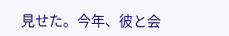見せた。今年、彼と会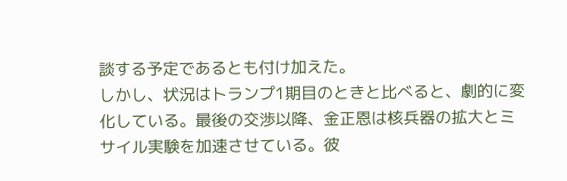談する予定であるとも付け加えた。
しかし、状況はトランプ1期目のときと比べると、劇的に変化している。最後の交渉以降、金正恩は核兵器の拡大とミサイル実験を加速させている。彼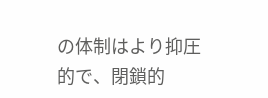の体制はより抑圧的で、閉鎖的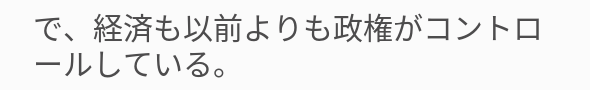で、経済も以前よりも政権がコントロールしている。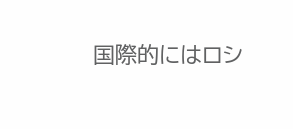国際的にはロシ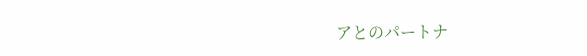アとのパートナ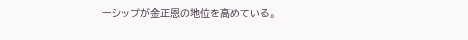ーシップが金正恩の地位を高めている。